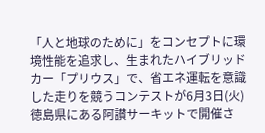「人と地球のために」をコンセプトに環境性能を追求し、生まれたハイブリッドカー「プリウス」で、省エネ運転を意識した走りを競うコンテストが6月3日(火)徳島県にある阿讃サーキットで開催さ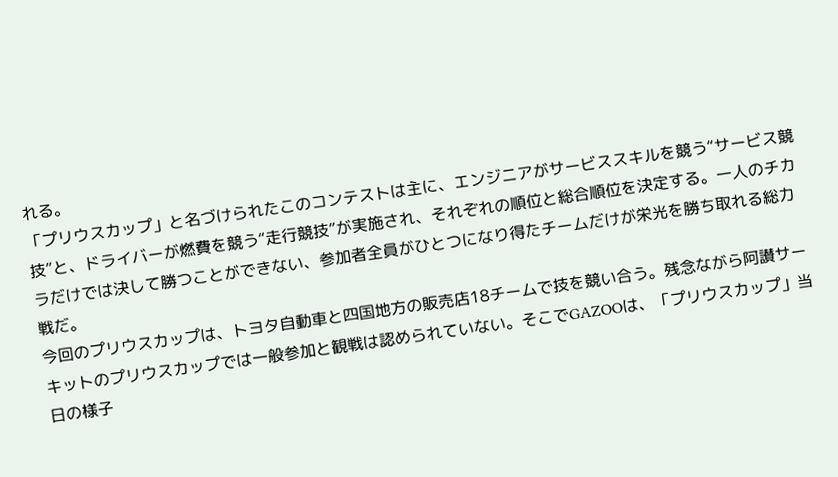れる。
「プリウスカップ」と名づけられたこのコンテストは主に、エンジニアがサービススキルを競う“サービス競技”と、ドライバーが燃費を競う“走行競技”が実施され、それぞれの順位と総合順位を決定する。一人のチカラだけでは決して勝つことができない、参加者全員がひとつになり得たチームだけが栄光を勝ち取れる総力戦だ。
今回のプリウスカップは、トヨタ自動車と四国地方の販売店18チームで技を競い合う。残念ながら阿讃サーキットのプリウスカップでは一般参加と観戦は認められていない。そこでGAZOOは、「プリウスカップ」当日の様子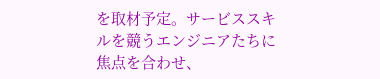を取材予定。サービススキルを競うエンジニアたちに焦点を合わせ、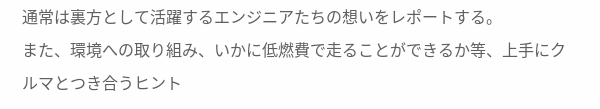通常は裏方として活躍するエンジニアたちの想いをレポートする。
また、環境への取り組み、いかに低燃費で走ることができるか等、上手にクルマとつき合うヒント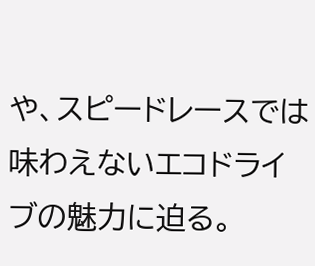や、スピードレースでは味わえないエコドライブの魅力に迫る。